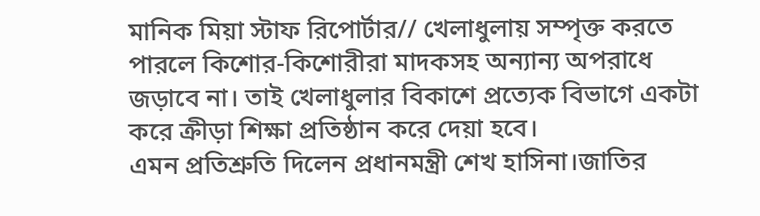মানিক মিয়া স্টাফ রিপোর্টার// খেলাধুলায় সম্পৃক্ত করতে পারলে কিশোর-কিশোরীরা মাদকসহ অন্যান্য অপরাধে জড়াবে না। তাই খেলাধুলার বিকাশে প্রত্যেক বিভাগে একটা করে ক্রীড়া শিক্ষা প্রতিষ্ঠান করে দেয়া হবে।
এমন প্রতিশ্রুতি দিলেন প্রধানমন্ত্রী শেখ হাসিনা।জাতির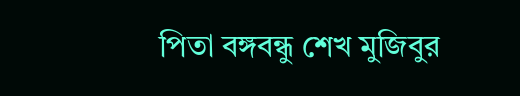পিতা বঙ্গবন্ধু শেখ মুজিবুর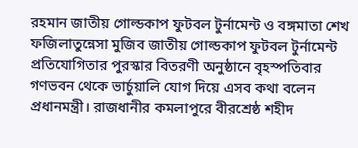রহমান জাতীয় গোল্ডকাপ ফুটবল টুর্নামেন্ট ও বঙ্গমাতা শেখ ফজিলাতুন্নেসা মুজিব জাতীয় গোল্ডকাপ ফুটবল টুর্নামেন্ট প্রতিযোগিতার পুরস্কার বিতরণী অনুষ্ঠানে বৃহস্পতিবার গণভবন থেকে ভার্চুয়ালি যোগ দিয়ে এসব কথা বলেন প্রধানমন্ত্রী। রাজধানীর কমলাপুরে বীরশ্রেষ্ঠ শহীদ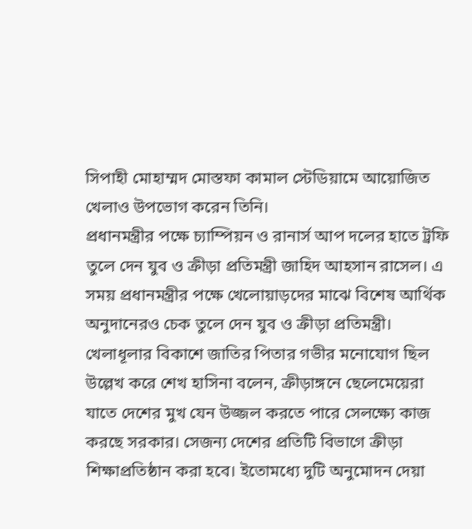সিপাহী মোহাম্মদ মোস্তফা কামাল স্টেডিয়ামে আয়োজিত খেলাও উপভোগ করেন তিনি।
প্রধানমন্ত্রীর পক্ষে চ্যাম্পিয়ন ও রানার্স আপ দলের হাতে ট্রফি তুলে দেন যুব ও ক্রীড়া প্রতিমন্ত্রী জাহিদ আহসান রাসেল। এ সময় প্রধানমন্ত্রীর পক্ষে খেলোয়াড়দের মাঝে বিশেষ আর্থিক অনুদানেরও চেক তুলে দেন যুব ও ক্রীড়া প্রতিমন্ত্রী। খেলাধূলার বিকাশে জাতির পিতার গভীর মনোযোগ ছিল উল্লেখ করে শেখ হাসিনা বলেন, ক্রীড়াঙ্গনে ছেলেমেয়েরা যাতে দেশের মুখ যেন উজ্জল করতে পারে সেলক্ষ্যে কাজ করছে সরকার। সেজন্য দেশের প্রতিটি বিভাগে ক্রীড়া শিক্ষাপ্রতিষ্ঠান করা হবে। ইতোমধ্যে দুটি অনুমোদন দেয়া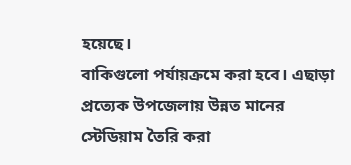হয়েছে।
বাকিগুলো পর্যায়ক্রমে করা হবে। এছাড়া প্রত্যেক উপজেলায় উন্নত মানের স্টেডিয়াম তৈরি করা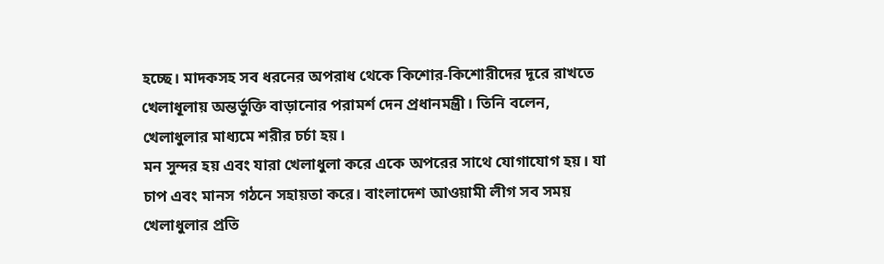হচ্ছে। মাদকসহ সব ধরনের অপরাধ থেকে কিশোর-কিশোরীদের দূরে রাখতে খেলাধূলায় অন্তর্ভুক্তি বাড়ানোর পরামর্শ দেন প্রধানমন্ত্রী। তিনি বলেন, খেলাধুলার মাধ্যমে শরীর চর্চা হয়।
মন সুন্দর হয় এবং যারা খেলাধুলা করে একে অপরের সাথে যোগাযোগ হয়। যা চাপ এবং মানস গঠনে সহায়তা করে। বাংলাদেশ আওয়ামী লীগ সব সময় খেলাধুলার প্রতি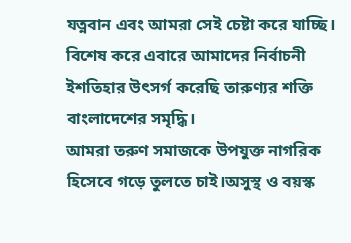যত্নবান এবং আমরা সেই চেষ্টা করে যাচ্ছি। বিশেষ করে এবারে আমাদের নির্বাচনী ইশতিহার উৎসর্গ করেছি তারুণ্যর শক্তি বাংলাদেশের সমৃদ্ধি।
আমরা তরুণ সমাজকে উপযুক্ত নাগরিক হিসেবে গড়ে তুলতে চাই।অসুস্থ ও বয়স্ক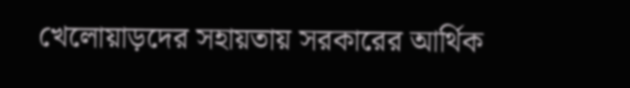খেলোয়াড়দের সহায়তায় সরকারের আর্থিক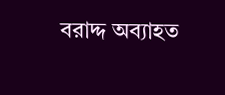বরাদ্দ অব্যাহত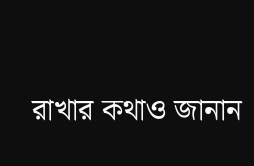রাখার কথাও জানান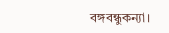বঙ্গবন্ধুকন্যা।